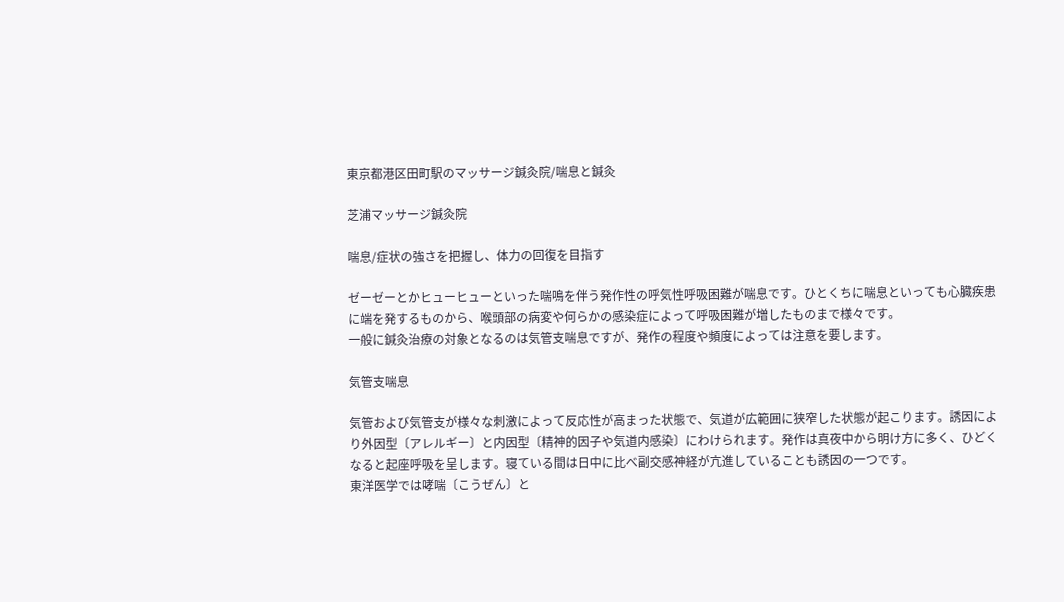東京都港区田町駅のマッサージ鍼灸院/喘息と鍼灸

芝浦マッサージ鍼灸院

喘息/症状の強さを把握し、体力の回復を目指す

ゼーゼーとかヒューヒューといった喘鳴を伴う発作性の呼気性呼吸困難が喘息です。ひとくちに喘息といっても心臓疾患に端を発するものから、喉頭部の病変や何らかの感染症によって呼吸困難が増したものまで様々です。
一般に鍼灸治療の対象となるのは気管支喘息ですが、発作の程度や頻度によっては注意を要します。

気管支喘息

気管および気管支が様々な刺激によって反応性が高まった状態で、気道が広範囲に狭窄した状態が起こります。誘因により外因型〔アレルギー〕と内因型〔精神的因子や気道内感染〕にわけられます。発作は真夜中から明け方に多く、ひどくなると起座呼吸を呈します。寝ている間は日中に比べ副交感神経が亢進していることも誘因の一つです。
東洋医学では哮喘〔こうぜん〕と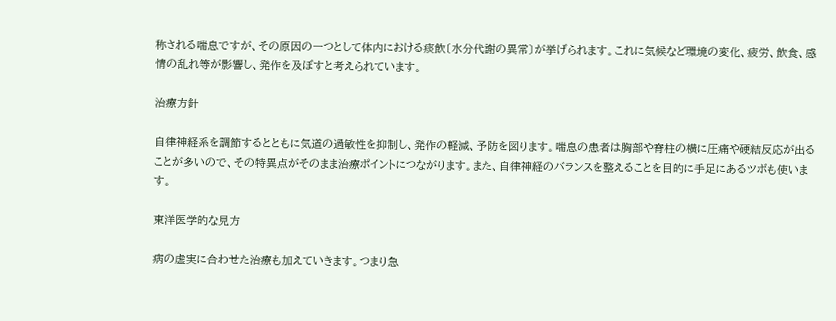称される喘息ですが、その原因の一つとして体内における痰飲〔水分代謝の異常〕が挙げられます。これに気候など環境の変化、疲労、飲食、感情の乱れ等が影響し、発作を及ぼすと考えられています。

治療方針

自律神経系を調節するとともに気道の過敏性を抑制し、発作の軽減、予防を図ります。喘息の患者は胸部や脊柱の横に圧痛や硬結反応が出ることが多いので、その特異点がそのまま治療ポイントにつながります。また、自律神経のバランスを整えることを目的に手足にあるツボも使います。

東洋医学的な見方

病の虚実に合わせた治療も加えていきます。つまり急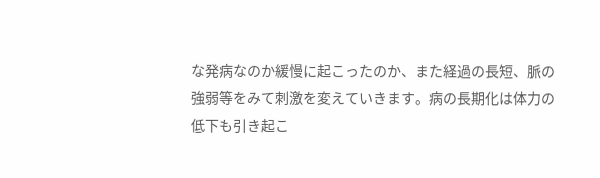な発病なのか緩慢に起こったのか、また経過の長短、脈の強弱等をみて刺激を変えていきます。病の長期化は体力の低下も引き起こ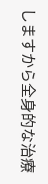しますから全身的な治療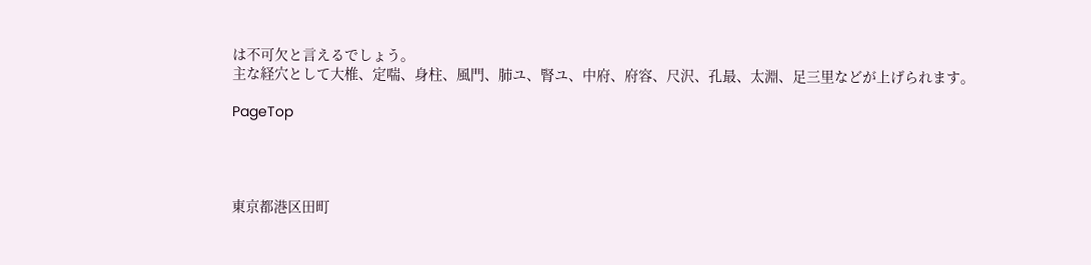は不可欠と言えるでしょう。
主な経穴として大椎、定喘、身柱、風門、肺ユ、腎ユ、中府、府容、尺沢、孔最、太淵、足三里などが上げられます。

PageTop




東京都港区田町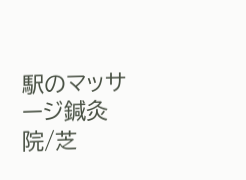駅のマッサージ鍼灸院/芝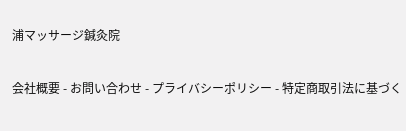浦マッサージ鍼灸院

会社概要 - お問い合わせ - プライバシーポリシー - 特定商取引法に基づく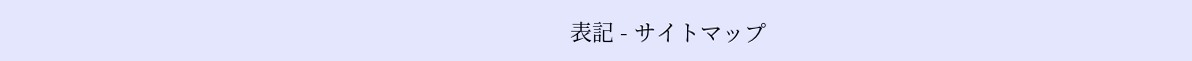表記 - サイトマップ